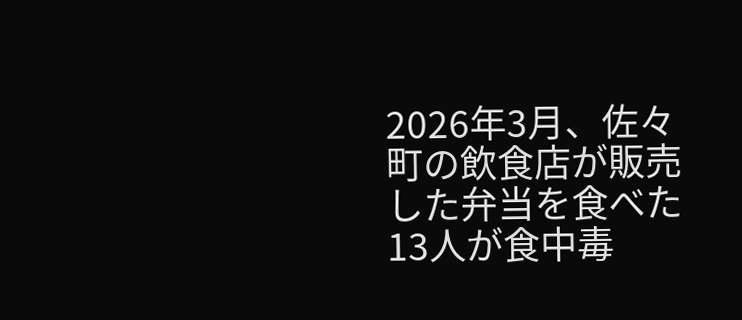2026年3月、佐々町の飲食店が販売した弁当を食べた13人が食中毒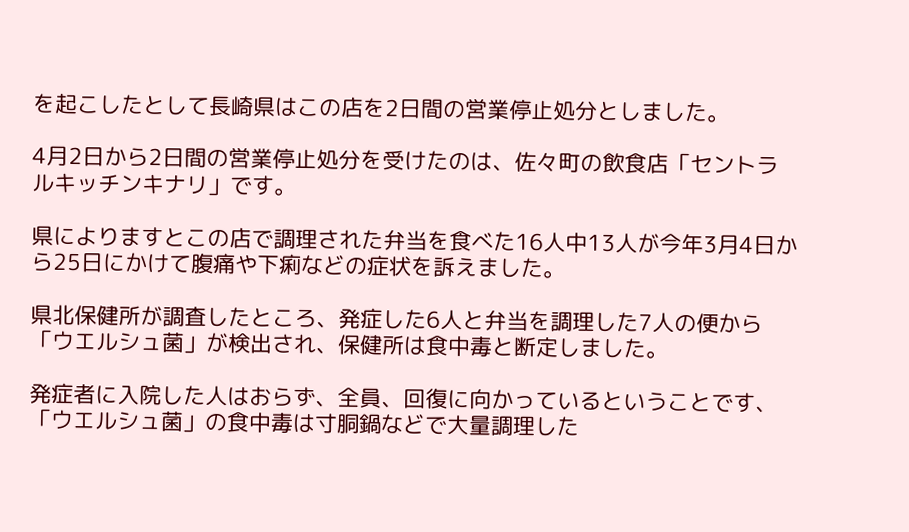を起こしたとして長崎県はこの店を2日間の営業停止処分としました。

4月2日から2日間の営業停止処分を受けたのは、佐々町の飲食店「セントラルキッチンキナリ」です。

県によりますとこの店で調理された弁当を食べた16人中13人が今年3月4日から25日にかけて腹痛や下痢などの症状を訴えました。

県北保健所が調査したところ、発症した6人と弁当を調理した7人の便から「ウエルシュ菌」が検出され、保健所は食中毒と断定しました。

発症者に入院した人はおらず、全員、回復に向かっているということです、「ウエルシュ菌」の食中毒は寸胴鍋などで大量調理した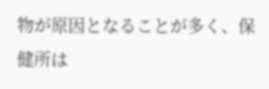物が原因となることが多く、保健所は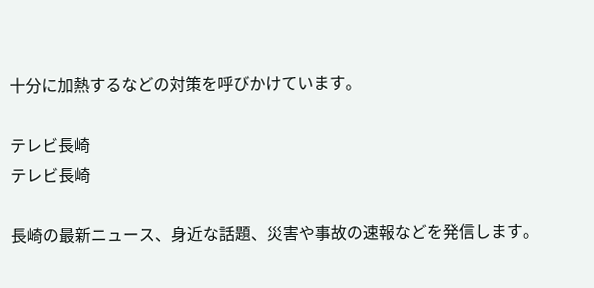十分に加熱するなどの対策を呼びかけています。

テレビ長崎
テレビ長崎

長崎の最新ニュース、身近な話題、災害や事故の速報などを発信します。